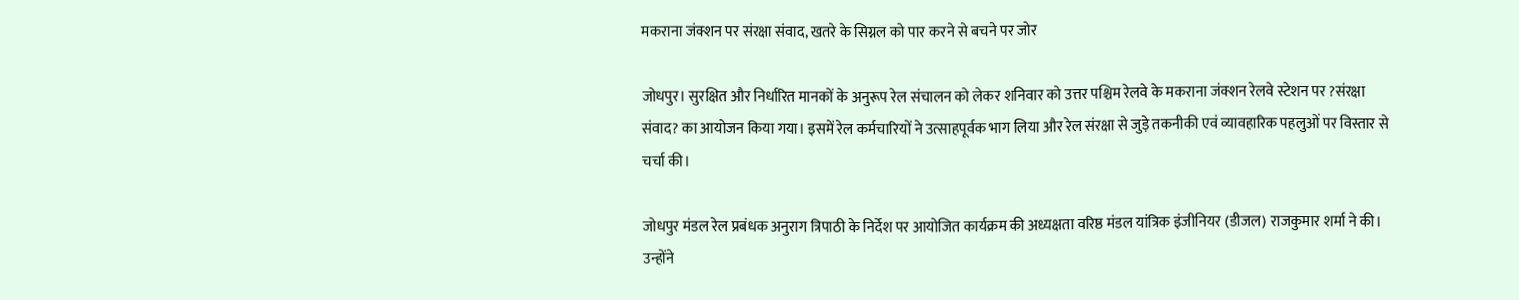मकराना जंक्शन पर संरक्षा संवाद, खतरे के सिग्नल को पार करने से बचने पर जोर

जोधपुर। सुरक्षित और निर्धारित मानकों के अनुरूप रेल संचालन को लेकर शनिवार को उत्तर पश्चिम रेलवे के मकराना जंक्शन रेलवे स्टेशन पर ?संरक्षा संवाद? का आयोजन किया गया। इसमें रेल कर्मचारियों ने उत्साहपूर्वक भाग लिया और रेल संरक्षा से जुड़े तकनीकी एवं व्यावहारिक पहलुओं पर विस्तार से चर्चा की।

जोधपुर मंडल रेल प्रबंधक अनुराग त्रिपाठी के निर्देश पर आयोजित कार्यक्रम की अध्यक्षता वरिष्ठ मंडल यांत्रिक इंजीनियर (डीजल) राजकुमार शर्मा ने की। उन्होंने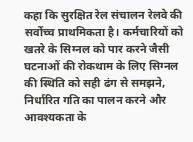कहा कि सुरक्षित रेल संचालन रेलवे की सर्वोच्च प्राथमिकता है। कर्मचारियों को खतरे के सिग्नल को पार करने जैसी घटनाओं की रोकथाम के लिए सिग्नल की स्थिति को सही ढंग से समझने, निर्धारित गति का पालन करने और आवश्यकता के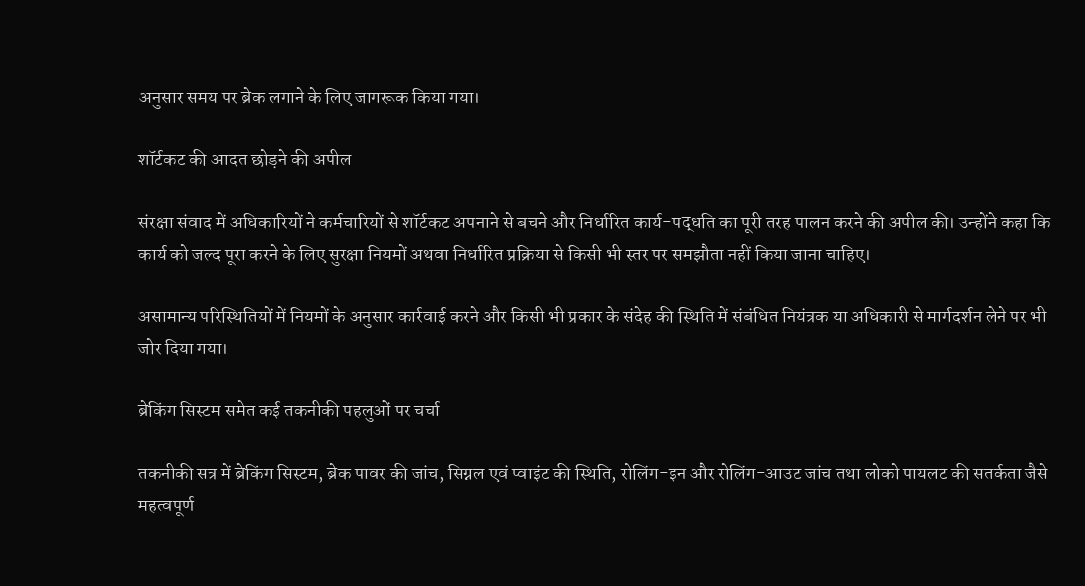अनुसार समय पर ब्रेक लगाने के लिए जागरूक किया गया।

शॉर्टकट की आदत छोड़ने की अपील

संरक्षा संवाद में अधिकारियों ने कर्मचारियों से शॉर्टकट अपनाने से बचने और निर्धारित कार्य-पद्धति का पूरी तरह पालन करने की अपील की। उन्होंने कहा कि कार्य को जल्द पूरा करने के लिए सुरक्षा नियमों अथवा निर्धारित प्रक्रिया से किसी भी स्तर पर समझौता नहीं किया जाना चाहिए।

असामान्य परिस्थितियों में नियमों के अनुसार कार्रवाई करने और किसी भी प्रकार के संदेह की स्थिति में संबंधित नियंत्रक या अधिकारी से मार्गदर्शन लेने पर भी जोर दिया गया।

ब्रेकिंग सिस्टम समेत कई तकनीकी पहलुओं पर चर्चा

तकनीकी सत्र में ब्रेकिंग सिस्टम, ब्रेक पावर की जांच, सिग्नल एवं प्वाइंट की स्थिति, रोलिंग-इन और रोलिंग-आउट जांच तथा लोको पायलट की सतर्कता जैसे महत्वपूर्ण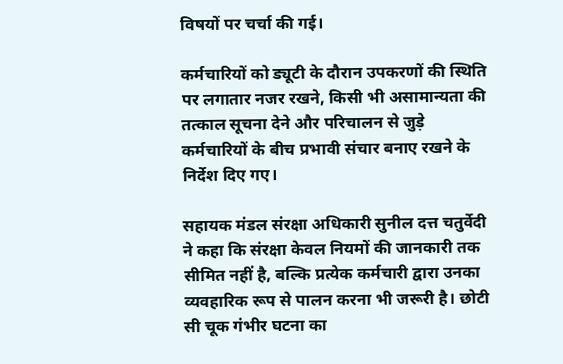विषयों पर चर्चा की गई।

कर्मचारियों को ड्यूटी के दौरान उपकरणों की स्थिति पर लगातार नजर रखने, किसी भी असामान्यता की तत्काल सूचना देने और परिचालन से जुड़े कर्मचारियों के बीच प्रभावी संचार बनाए रखने के निर्देश दिए गए।

सहायक मंडल संरक्षा अधिकारी सुनील दत्त चतुर्वेदी ने कहा कि संरक्षा केवल नियमों की जानकारी तक सीमित नहीं है, बल्कि प्रत्येक कर्मचारी द्वारा उनका व्यवहारिक रूप से पालन करना भी जरूरी है। छोटी सी चूक गंभीर घटना का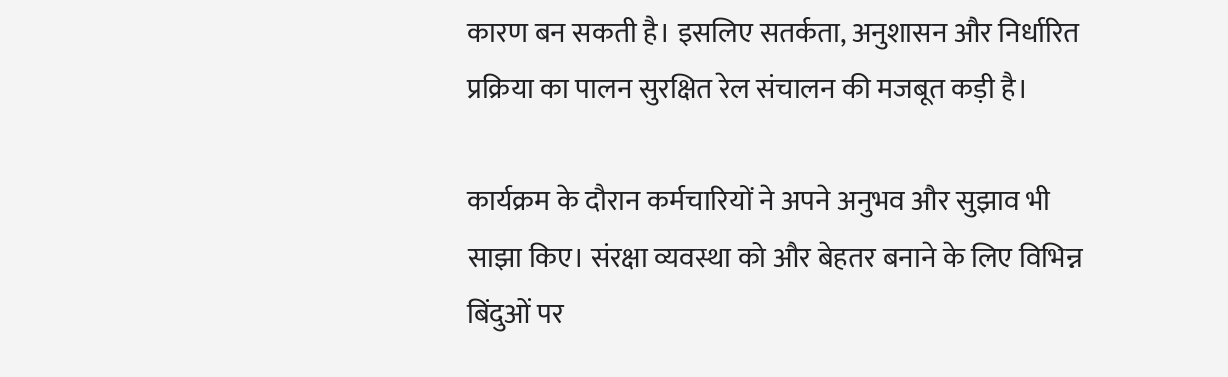कारण बन सकती है। इसलिए सतर्कता, अनुशासन और निर्धारित प्रक्रिया का पालन सुरक्षित रेल संचालन की मजबूत कड़ी है।

कार्यक्रम के दौरान कर्मचारियों ने अपने अनुभव और सुझाव भी साझा किए। संरक्षा व्यवस्था को और बेहतर बनाने के लिए विभिन्न बिंदुओं पर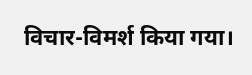विचार-विमर्श किया गया।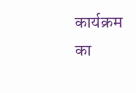कार्यक्रम का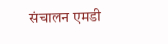संचालन एमडी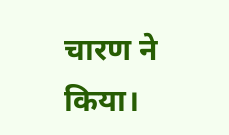चारण ने किया।